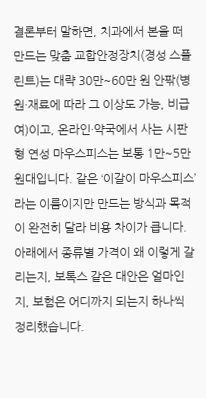결론부터 말하면, 치과에서 본을 떠 만드는 맞춤 교합안정장치(경성 스플린트)는 대략 30만~60만 원 안팎(병원·재료에 따라 그 이상도 가능, 비급여)이고, 온라인·약국에서 사는 시판형 연성 마우스피스는 보통 1만~5만 원대입니다. 같은 ‘이갈이 마우스피스’라는 이름이지만 만드는 방식과 목적이 완전히 달라 비용 차이가 큽니다. 아래에서 종류별 가격이 왜 이렇게 갈리는지, 보톡스 같은 대안은 얼마인지, 보험은 어디까지 되는지 하나씩 정리했습니다.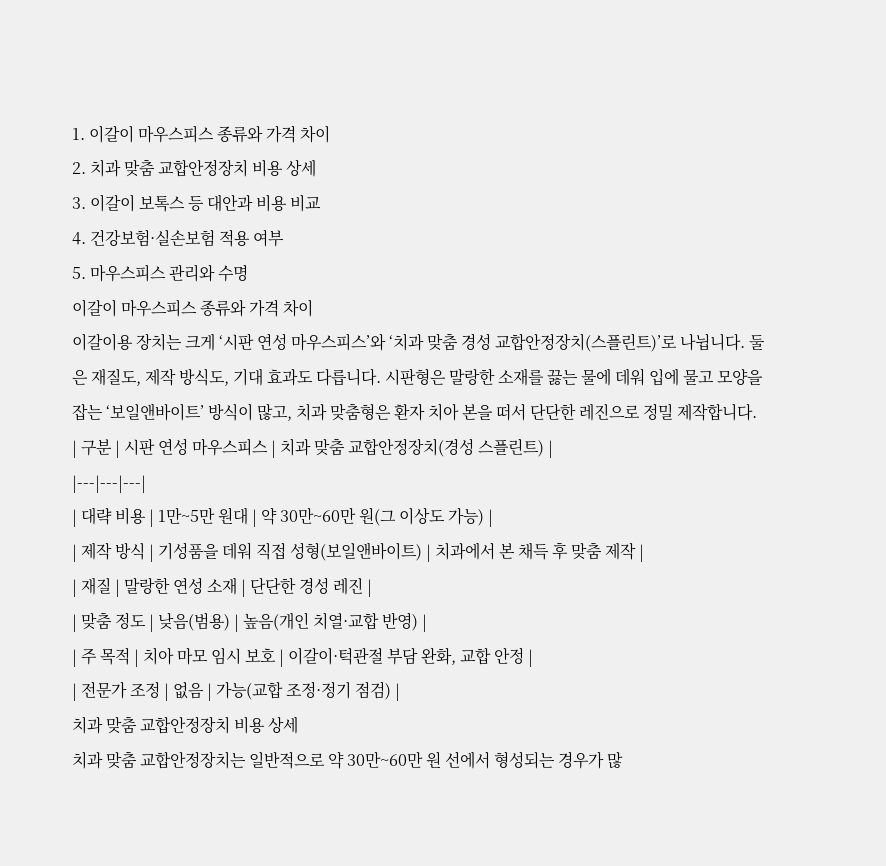1. 이갈이 마우스피스 종류와 가격 차이
2. 치과 맞춤 교합안정장치 비용 상세
3. 이갈이 보톡스 등 대안과 비용 비교
4. 건강보험·실손보험 적용 여부
5. 마우스피스 관리와 수명
이갈이 마우스피스 종류와 가격 차이
이갈이용 장치는 크게 ‘시판 연성 마우스피스’와 ‘치과 맞춤 경성 교합안정장치(스플린트)’로 나뉩니다. 둘은 재질도, 제작 방식도, 기대 효과도 다릅니다. 시판형은 말랑한 소재를 끓는 물에 데워 입에 물고 모양을 잡는 ‘보일앤바이트’ 방식이 많고, 치과 맞춤형은 환자 치아 본을 떠서 단단한 레진으로 정밀 제작합니다.
| 구분 | 시판 연성 마우스피스 | 치과 맞춤 교합안정장치(경성 스플린트) |
|---|---|---|
| 대략 비용 | 1만~5만 원대 | 약 30만~60만 원(그 이상도 가능) |
| 제작 방식 | 기성품을 데워 직접 성형(보일앤바이트) | 치과에서 본 채득 후 맞춤 제작 |
| 재질 | 말랑한 연성 소재 | 단단한 경성 레진 |
| 맞춤 정도 | 낮음(범용) | 높음(개인 치열·교합 반영) |
| 주 목적 | 치아 마모 임시 보호 | 이갈이·턱관절 부담 완화, 교합 안정 |
| 전문가 조정 | 없음 | 가능(교합 조정·정기 점검) |
치과 맞춤 교합안정장치 비용 상세
치과 맞춤 교합안정장치는 일반적으로 약 30만~60만 원 선에서 형성되는 경우가 많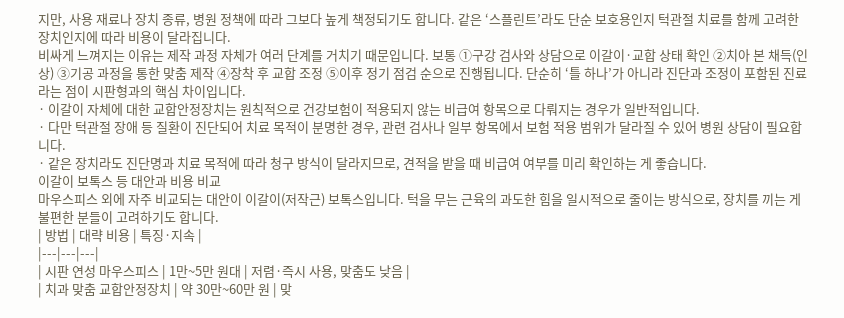지만, 사용 재료나 장치 종류, 병원 정책에 따라 그보다 높게 책정되기도 합니다. 같은 ‘스플린트’라도 단순 보호용인지 턱관절 치료를 함께 고려한 장치인지에 따라 비용이 달라집니다.
비싸게 느껴지는 이유는 제작 과정 자체가 여러 단계를 거치기 때문입니다. 보통 ①구강 검사와 상담으로 이갈이·교합 상태 확인 ②치아 본 채득(인상) ③기공 과정을 통한 맞춤 제작 ④장착 후 교합 조정 ⑤이후 정기 점검 순으로 진행됩니다. 단순히 ‘틀 하나’가 아니라 진단과 조정이 포함된 진료라는 점이 시판형과의 핵심 차이입니다.
· 이갈이 자체에 대한 교합안정장치는 원칙적으로 건강보험이 적용되지 않는 비급여 항목으로 다뤄지는 경우가 일반적입니다.
· 다만 턱관절 장애 등 질환이 진단되어 치료 목적이 분명한 경우, 관련 검사나 일부 항목에서 보험 적용 범위가 달라질 수 있어 병원 상담이 필요합니다.
· 같은 장치라도 진단명과 치료 목적에 따라 청구 방식이 달라지므로, 견적을 받을 때 비급여 여부를 미리 확인하는 게 좋습니다.
이갈이 보톡스 등 대안과 비용 비교
마우스피스 외에 자주 비교되는 대안이 이갈이(저작근) 보톡스입니다. 턱을 무는 근육의 과도한 힘을 일시적으로 줄이는 방식으로, 장치를 끼는 게 불편한 분들이 고려하기도 합니다.
| 방법 | 대략 비용 | 특징·지속 |
|---|---|---|
| 시판 연성 마우스피스 | 1만~5만 원대 | 저렴·즉시 사용, 맞춤도 낮음 |
| 치과 맞춤 교합안정장치 | 약 30만~60만 원 | 맞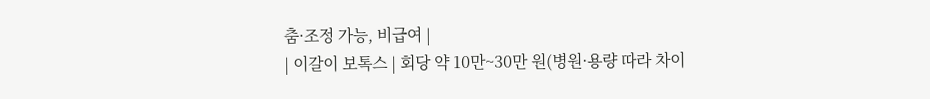춤·조정 가능, 비급여 |
| 이갈이 보톡스 | 회당 약 10만~30만 원(병원·용량 따라 차이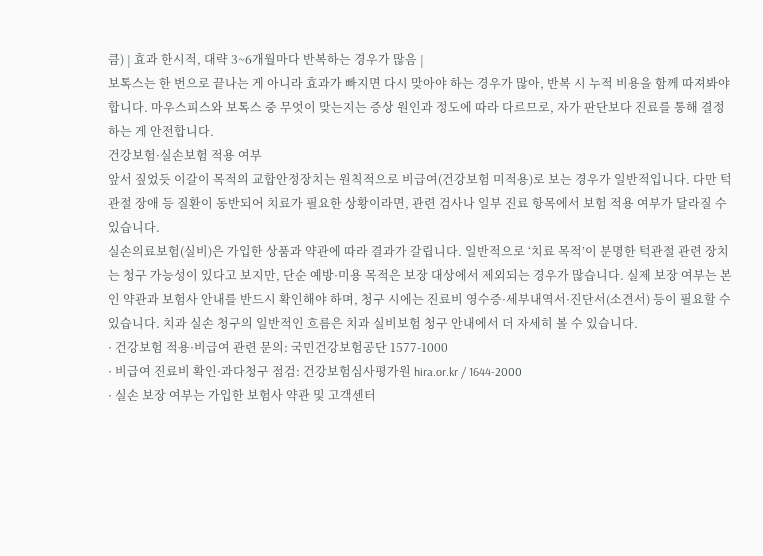큼) | 효과 한시적, 대략 3~6개월마다 반복하는 경우가 많음 |
보톡스는 한 번으로 끝나는 게 아니라 효과가 빠지면 다시 맞아야 하는 경우가 많아, 반복 시 누적 비용을 함께 따져봐야 합니다. 마우스피스와 보톡스 중 무엇이 맞는지는 증상 원인과 정도에 따라 다르므로, 자가 판단보다 진료를 통해 결정하는 게 안전합니다.
건강보험·실손보험 적용 여부
앞서 짚었듯 이갈이 목적의 교합안정장치는 원칙적으로 비급여(건강보험 미적용)로 보는 경우가 일반적입니다. 다만 턱관절 장애 등 질환이 동반되어 치료가 필요한 상황이라면, 관련 검사나 일부 진료 항목에서 보험 적용 여부가 달라질 수 있습니다.
실손의료보험(실비)은 가입한 상품과 약관에 따라 결과가 갈립니다. 일반적으로 ‘치료 목적’이 분명한 턱관절 관련 장치는 청구 가능성이 있다고 보지만, 단순 예방·미용 목적은 보장 대상에서 제외되는 경우가 많습니다. 실제 보장 여부는 본인 약관과 보험사 안내를 반드시 확인해야 하며, 청구 시에는 진료비 영수증·세부내역서·진단서(소견서) 등이 필요할 수 있습니다. 치과 실손 청구의 일반적인 흐름은 치과 실비보험 청구 안내에서 더 자세히 볼 수 있습니다.
· 건강보험 적용·비급여 관련 문의: 국민건강보험공단 1577-1000
· 비급여 진료비 확인·과다청구 점검: 건강보험심사평가원 hira.or.kr / 1644-2000
· 실손 보장 여부는 가입한 보험사 약관 및 고객센터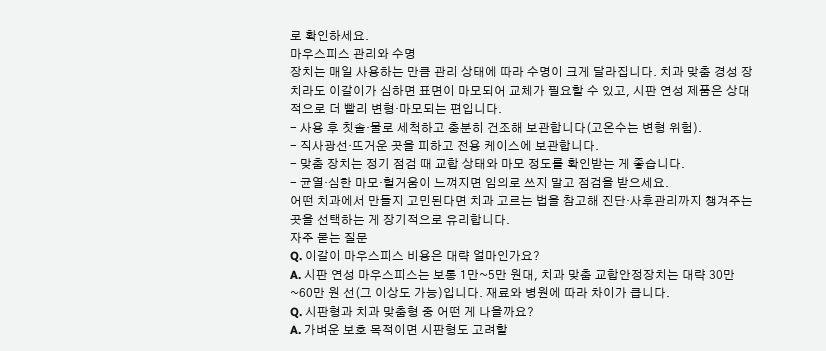로 확인하세요.
마우스피스 관리와 수명
장치는 매일 사용하는 만큼 관리 상태에 따라 수명이 크게 달라집니다. 치과 맞춤 경성 장치라도 이갈이가 심하면 표면이 마모되어 교체가 필요할 수 있고, 시판 연성 제품은 상대적으로 더 빨리 변형·마모되는 편입니다.
- 사용 후 칫솔·물로 세척하고 충분히 건조해 보관합니다(고온수는 변형 위험).
- 직사광선·뜨거운 곳을 피하고 전용 케이스에 보관합니다.
- 맞춤 장치는 정기 점검 때 교합 상태와 마모 정도를 확인받는 게 좋습니다.
- 균열·심한 마모·헐거움이 느껴지면 임의로 쓰지 말고 점검을 받으세요.
어떤 치과에서 만들지 고민된다면 치과 고르는 법을 참고해 진단·사후관리까지 챙겨주는 곳을 선택하는 게 장기적으로 유리합니다.
자주 묻는 질문
Q. 이갈이 마우스피스 비용은 대략 얼마인가요?
A. 시판 연성 마우스피스는 보통 1만~5만 원대, 치과 맞춤 교합안정장치는 대략 30만~60만 원 선(그 이상도 가능)입니다. 재료와 병원에 따라 차이가 큽니다.
Q. 시판형과 치과 맞춤형 중 어떤 게 나을까요?
A. 가벼운 보호 목적이면 시판형도 고려할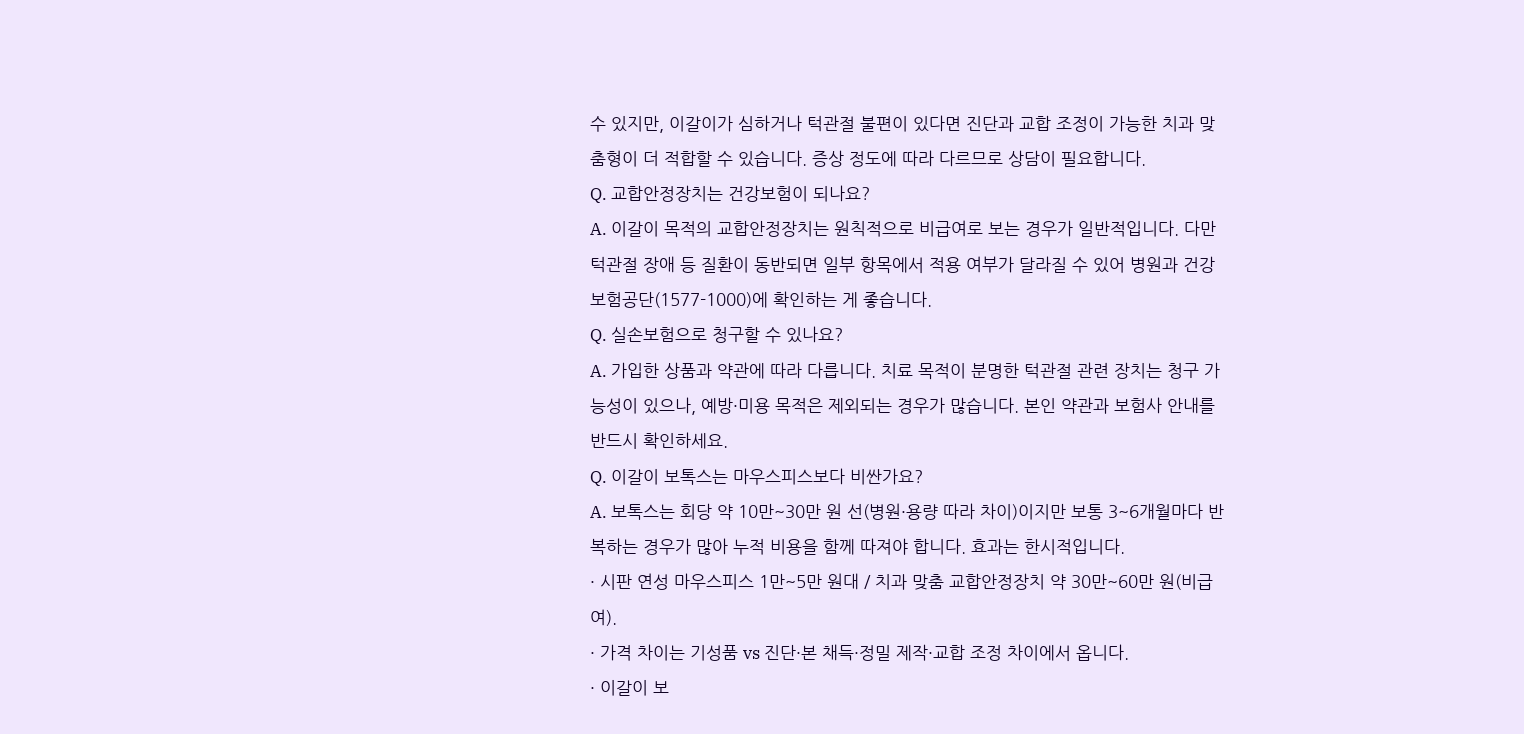수 있지만, 이갈이가 심하거나 턱관절 불편이 있다면 진단과 교합 조정이 가능한 치과 맞춤형이 더 적합할 수 있습니다. 증상 정도에 따라 다르므로 상담이 필요합니다.
Q. 교합안정장치는 건강보험이 되나요?
A. 이갈이 목적의 교합안정장치는 원칙적으로 비급여로 보는 경우가 일반적입니다. 다만 턱관절 장애 등 질환이 동반되면 일부 항목에서 적용 여부가 달라질 수 있어 병원과 건강보험공단(1577-1000)에 확인하는 게 좋습니다.
Q. 실손보험으로 청구할 수 있나요?
A. 가입한 상품과 약관에 따라 다릅니다. 치료 목적이 분명한 턱관절 관련 장치는 청구 가능성이 있으나, 예방·미용 목적은 제외되는 경우가 많습니다. 본인 약관과 보험사 안내를 반드시 확인하세요.
Q. 이갈이 보톡스는 마우스피스보다 비싼가요?
A. 보톡스는 회당 약 10만~30만 원 선(병원·용량 따라 차이)이지만 보통 3~6개월마다 반복하는 경우가 많아 누적 비용을 함께 따져야 합니다. 효과는 한시적입니다.
· 시판 연성 마우스피스 1만~5만 원대 / 치과 맞춤 교합안정장치 약 30만~60만 원(비급여).
· 가격 차이는 기성품 vs 진단·본 채득·정밀 제작·교합 조정 차이에서 옵니다.
· 이갈이 보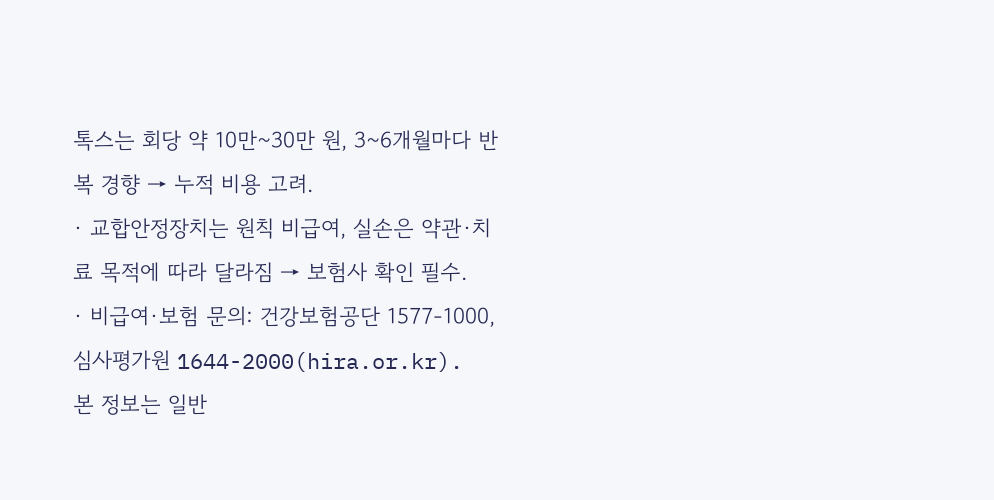톡스는 회당 약 10만~30만 원, 3~6개월마다 반복 경향 → 누적 비용 고려.
· 교합안정장치는 원칙 비급여, 실손은 약관·치료 목적에 따라 달라짐 → 보험사 확인 필수.
· 비급여·보험 문의: 건강보험공단 1577-1000, 심사평가원 1644-2000(hira.or.kr).
본 정보는 일반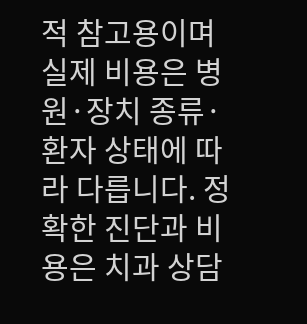적 참고용이며 실제 비용은 병원·장치 종류·환자 상태에 따라 다릅니다. 정확한 진단과 비용은 치과 상담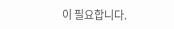이 필요합니다.